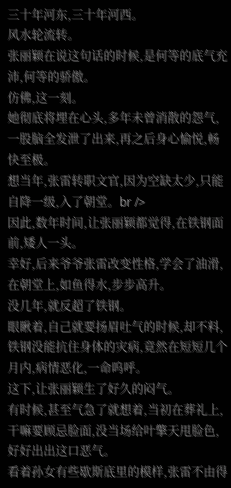三十年河东,三十年河西。
风水轮流转。
张丽颖在说这句话的时候,是何等的底气充沛,何等的骄傲。
仿佛,这一刻。
她彻底将埋在心头,多年未曾消散的怨气,一股脑全发泄了出来,再之后身心愉悦,畅快至极。
想当年,张雷转职文官,因为空缺太少,只能自降一级,入了朝堂。br />
因此,数年时间,让张丽颖都觉得,在铁钢面前,矮人一头。
幸好,后来爷爷张雷改变性格,学会了油滑,在朝堂上,如鱼得水,步步高升。
没几年,就反超了铁钢。
眼瞅着,自己就要扬眉吐气的时候,却不料,铁钢没能抗住身体的灾病,竟然在短短几个月内,病情恶化,一命呜呼。
这下,让张丽颖生了好久的闷气。
有时候,甚至气急了就想着,当初在葬礼上,干嘛要顾忌脸面,没当场给叶擎天甩脸色,好好出出这口恶气。
看着孙女有些歇斯底里的模样,张雷不由得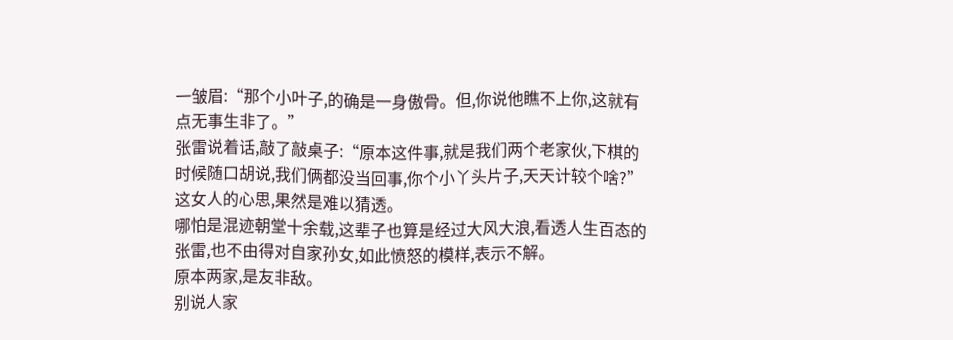一皱眉:“那个小叶子,的确是一身傲骨。但,你说他瞧不上你,这就有点无事生非了。”
张雷说着话,敲了敲桌子:“原本这件事,就是我们两个老家伙,下棋的时候随口胡说,我们俩都没当回事,你个小丫头片子,天天计较个啥?”
这女人的心思,果然是难以猜透。
哪怕是混迹朝堂十余载,这辈子也算是经过大风大浪,看透人生百态的张雷,也不由得对自家孙女,如此愤怒的模样,表示不解。
原本两家,是友非敌。
别说人家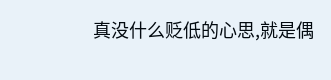真没什么贬低的心思,就是偶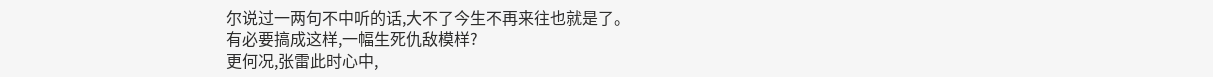尔说过一两句不中听的话,大不了今生不再来往也就是了。
有必要搞成这样,一幅生死仇敌模样?
更何况,张雷此时心中,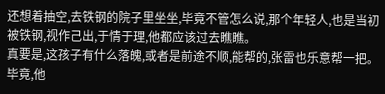还想着抽空,去铁钢的院子里坐坐,毕竟不管怎么说,那个年轻人,也是当初被铁钢,视作己出,于情于理,他都应该过去瞧瞧。
真要是,这孩子有什么落魄,或者是前途不顺,能帮的,张雷也乐意帮一把。
毕竟,他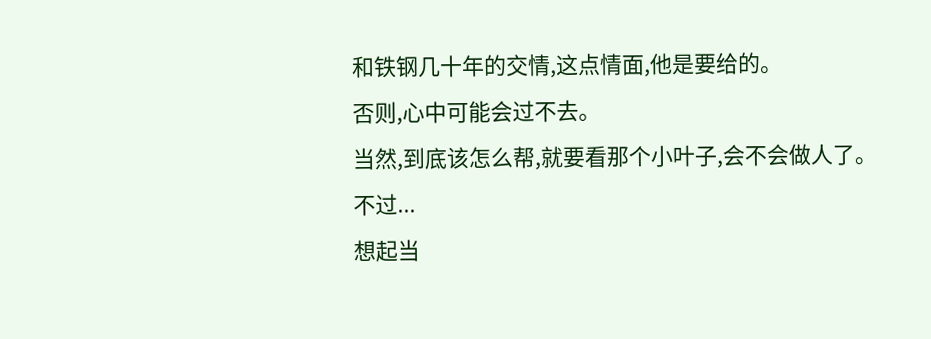和铁钢几十年的交情,这点情面,他是要给的。
否则,心中可能会过不去。
当然,到底该怎么帮,就要看那个小叶子,会不会做人了。
不过...
想起当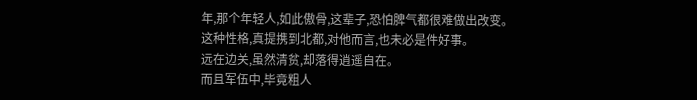年,那个年轻人,如此傲骨,这辈子,恐怕脾气都很难做出改变。
这种性格,真提携到北都,对他而言,也未必是件好事。
远在边关,虽然清贫,却落得逍遥自在。
而且军伍中,毕竟粗人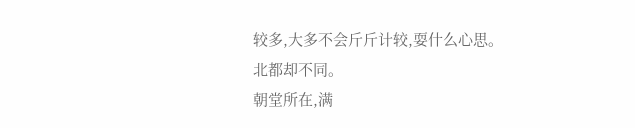较多,大多不会斤斤计较,耍什么心思。
北都却不同。
朝堂所在,满